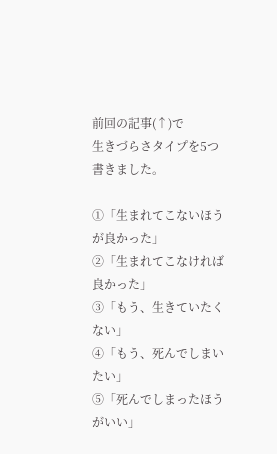前回の記事(↑)で
生きづらさタイプを5つ書きました。

①「生まれてこないほうが良かった」
②「生まれてこなければ良かった」
③「もう、生きていたくない」
④「もう、死んでしまいたい」
⑤「死んでしまったほうがいい」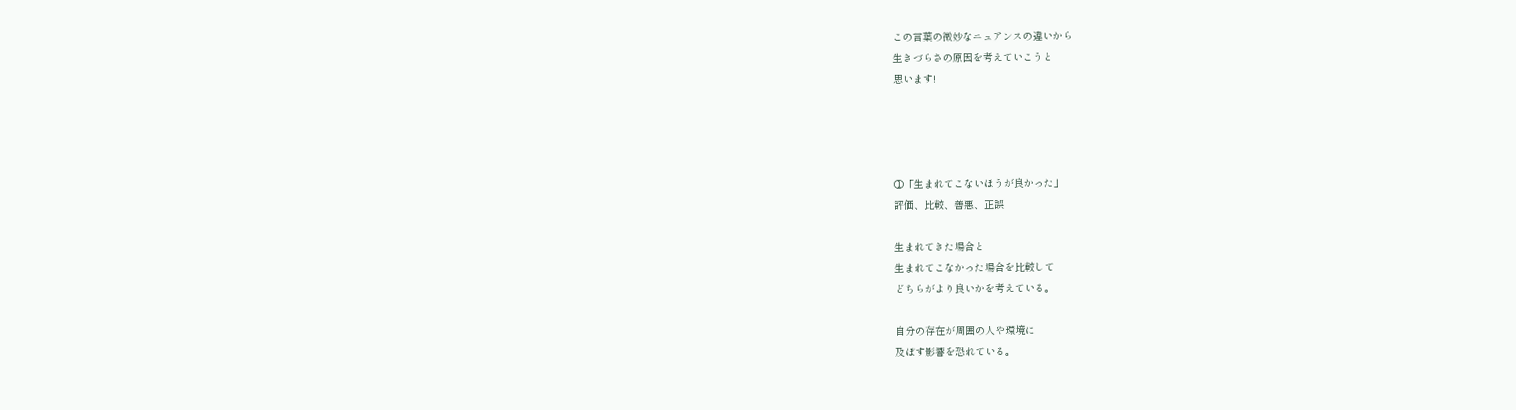この言葉の微妙なニュアンスの違いから
生きづらさの原因を考えていこうと
思います!




①「生まれてこないほうが良かった」
評価、比較、善悪、正誤

生まれてきた場合と
生まれてこなかった場合を比較して
どちらがより良いかを考えている。

自分の存在が周囲の人や環境に
及ぼす影響を恐れている。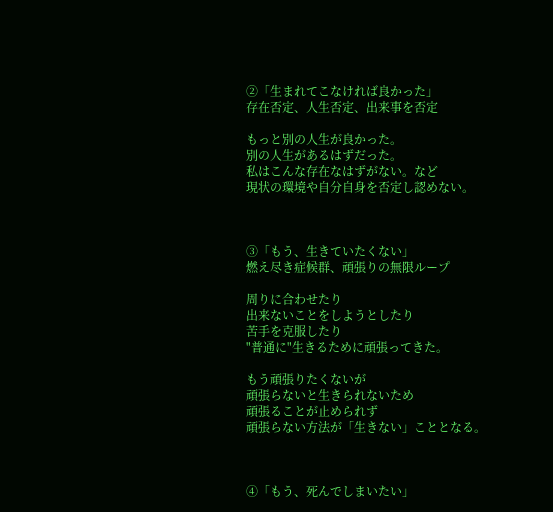②「生まれてこなければ良かった」
存在否定、人生否定、出来事を否定

もっと別の人生が良かった。
別の人生があるはずだった。
私はこんな存在なはずがない。など
現状の環境や自分自身を否定し認めない。



③「もう、生きていたくない」
燃え尽き症候群、頑張りの無限ループ

周りに合わせたり
出来ないことをしようとしたり
苦手を克服したり
"普通に"生きるために頑張ってきた。

もう頑張りたくないが
頑張らないと生きられないため
頑張ることが止められず
頑張らない方法が「生きない」こととなる。



④「もう、死んでしまいたい」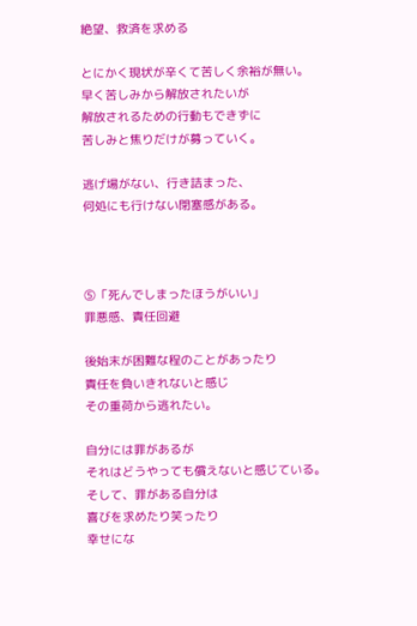絶望、救済を求める

とにかく現状が辛くて苦しく余裕が無い。
早く苦しみから解放されたいが
解放されるための行動もできずに
苦しみと焦りだけが募っていく。

逃げ場がない、行き詰まった、
何処にも行けない閉塞感がある。



⑤「死んでしまったほうがいい」
罪悪感、責任回避

後始末が困難な程のことがあったり
責任を負いきれないと感じ
その重荷から逃れたい。

自分には罪があるが
それはどうやっても償えないと感じている。
そして、罪がある自分は
喜びを求めたり笑ったり
幸せにな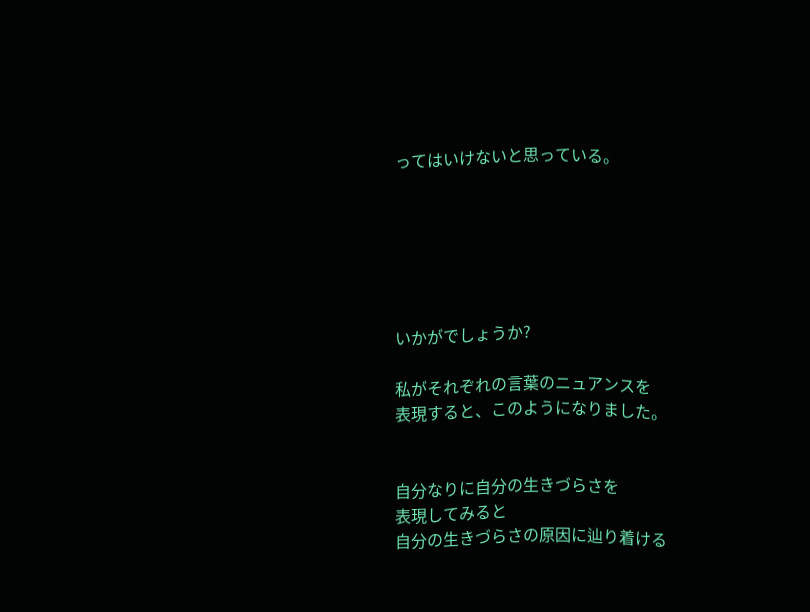ってはいけないと思っている。






いかがでしょうか?

私がそれぞれの言葉のニュアンスを
表現すると、このようになりました。


自分なりに自分の生きづらさを
表現してみると
自分の生きづらさの原因に辿り着ける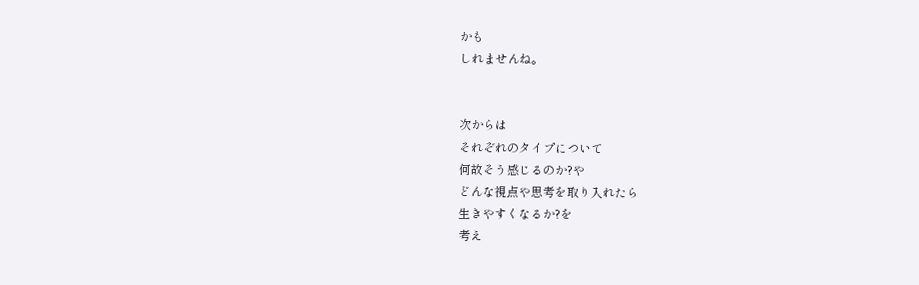かも
しれませんね。


次からは
それぞれのタイプについて
何故そう感じるのか?や
どんな視点や思考を取り入れたら
生きやすくなるか?を
考え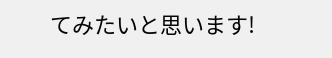てみたいと思います!